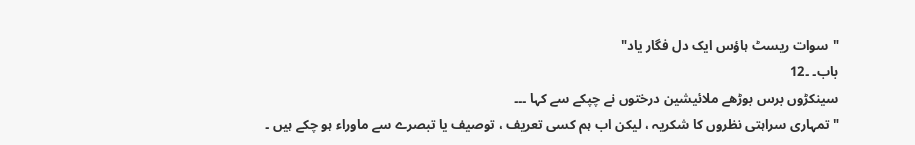"سوات ریسٹ ہاؤس ایک دل فگار یاد"
باب۔ ۔12
سینکڑوں برس بوڑھے ملائیشین درختوں نے چپکے سے کہا ۔۔۔
" تمہاری سراہتی نظروں کا شکریہ ، لیکن اب ہم کسی تعریف ، توصیف یا تبصرے سے ماوراء ہو چکے ہیں ۔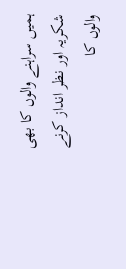ہمیں سراہنے والوں کا بھی شکریہ اور نظر انداز کرنے والوں کا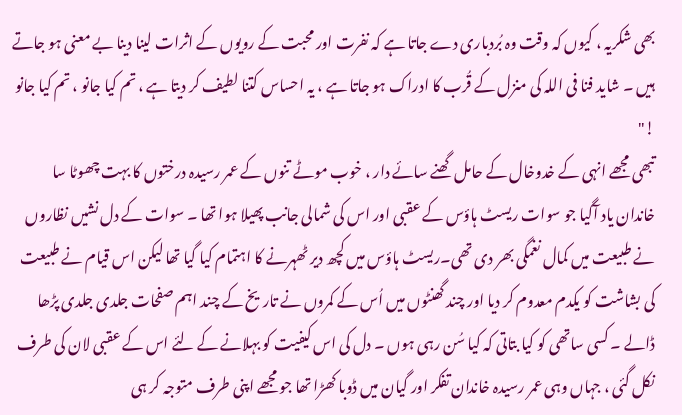بھی شکریہ ، کیوں کہ وقت وہ بُردباری دے جاتا ہے کہ نفرت اور محبت کے رویوں کے اثرات لینا دینا بے معنی ہو جاتے ہیں ۔ شاید فنا فی اللہ کی منزل کے قُرب کا ادراک ہو جاتا ہے ، یہ احساس کتنا لطیف کر دیتا ہے ، تم کیا جانو ، تم کیا جانو !"
تبھی مجھے انہی کے خدوخال کے حامل گھنے سائے دار ، خوب موٹے تنوں کے عمر رسیدہ درختوں کا بہت چھوٹا سا خاندان یاد آگیا جو سوات ریسٹ ہاؤس کے عقبی اور اس کی شمالی جانب پھیلا ہوا تھا ۔ سوات کے دل نشیں نظاروں نے طبیعت میں کمال نغمگی بھر دی تھی۔ریسٹ ہاؤس میں کچھ دیر ٹھہرنے کا اہتمام کیا گیا تھا لیکن اس قیام نے طبیعت کی بشاشت کو یکدم معدوم کر دیا اور چند گھنٹوں میں اُس کے کمروں نے تاریخ کے چند اہم صفحات جلدی جلدی پڑھا ڈالے ۔ کسی ساتھی کو کیا بتاتی کہ کیا سُن رہی ہوں ۔ دل کی اس کیفیت کو بہلانے کے لئے اس کے عقبی لان کی طرف نکل گئی ، جہاں وہی عمر رسیدہ خاندان تفکر اور گیان میں ڈوبا کھڑا تھا جو مجھے اپنی طرف متوجہ کر ہی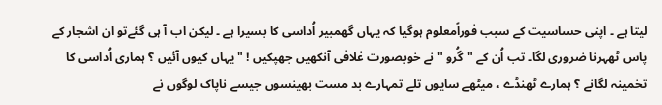لیتا ہے ۔ اپنی حساسیت کے سبب فوراًمعلوم ہوگیا کہ یہاں گھمبیر اُداسی کا بسیرا ہے ۔ لیکن اب آ ہی گئےتو ان اشجار کے پاس ٹھہرنا ضروری لگا۔ تب اُن کے "گُرو " نے خوبصورت غلافی آنکھیں جھپکیں ! "یہاں کیوں آئیں ؟ ہماری اُداسی کا تخمینہ لگانے ؟ ہمارے ٹھنڈے ، میٹھے سایوں تلے تمہارے بد مست بھینسوں جیسے ناپاک لوگوں نے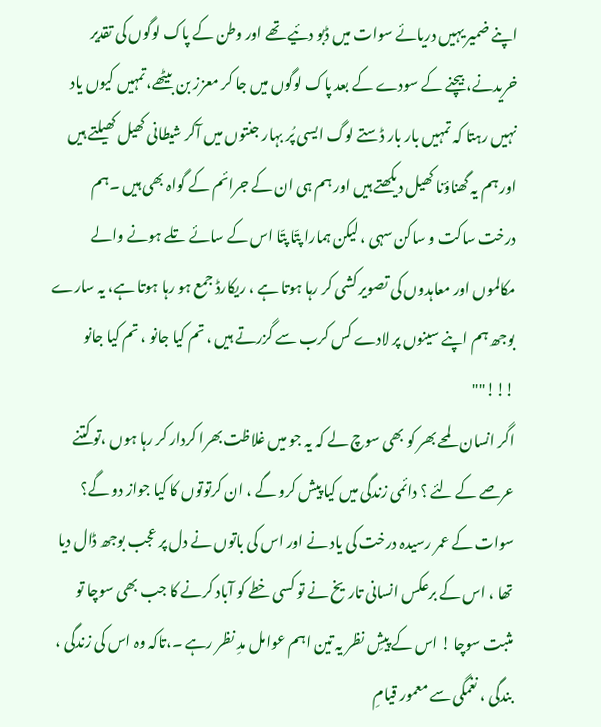اپنے ضمیر یہیں دریائے سوات میں ڈبو دئیے تھے اور وطن کے پاک لوگوں کی تقدیر خریدنے، بیچنے کے سودے کے بعد پاک لوگوں میں جا کر معزز بن بیٹھے،تمہیں کیوں یاد نہیں رہتا کہ تمہیں بار بار ڈستے لوگ ایسی پُر بہار جنتوں میں آکر شیطانی کھیل کھیلتے ہیں اور ہم یہ گھناؤنا کھیل دیکھتے ہیں اور ہم ہی ان کے جرائم کے گواہ بھی ہیں ۔ہم درخت ساکت و ساکن سہی ، لیکن ہمارا پتّا پتّا اس کے سائے تلے ہونے والے مکالموں اور معاہدوں کی تصویر کشی کر رہا ہوتا ہے ، ریکارڈ جمع ہو رہا ہوتا ہے، یہ سارے بوجھ ہم اپنے سینوں پر لادے کس کرب سے گزرتے ہیں ، تم کیا جانو ، تم کیا جانو !!!""
اگر انسان لمحے بھر کو بھی سوچ لے کہ یہ جو میں غلاظت بھرا کردار کر رہا ہوں ،تو کتنے عرصے کے لئے ؟ دائمی زندگی میں کیا پیش کرو گے ، ان کرتوتوں کا کیا جواز دو گے؟
سوات کے عمر رسیدہ درخت کی یاد نے اور اس کی باتوں نے دل پر عجب بوجھ ڈال دیا تھا ، اس کے برعکس انسانی تاریخ نے تو کسی خطے کو آباد کرنے کا جب بھی سوچا تو مثبت سوچا ! اس کے پیشِ نظر یہ تین اہم عوامل مدِ نظر رہے ۔،تاکہ وہ اس کی زندگی ، بندگی ، نغمگی سے معمور قیامِ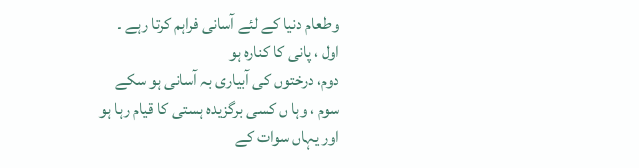وطعام دنیا کے لئے آسانی فراہم کرتا رہے ۔
اول ، پانی کا کنارہ ہو
دوم، درختوں کی آبیاری بہ آسانی ہو سکے
سوم ، وہا ں کسی برگزیدہ ہستی کا قیام رہا ہو
اور یہاں سوات کے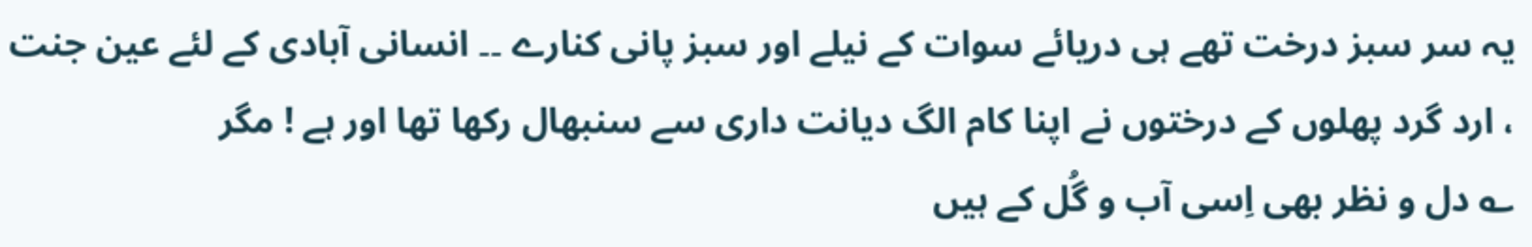یہ سر سبز درخت تھے ہی دریائے سوات کے نیلے اور سبز پانی کنارے ۔۔ انسانی آبادی کے لئے عین جنت ، ارد گرد پھلوں کے درختوں نے اپنا کام الگ دیانت داری سے سنبھال رکھا تھا اور ہے ! مگر
؎ دل و نظر بھی اِسی آب و گُل کے ہیں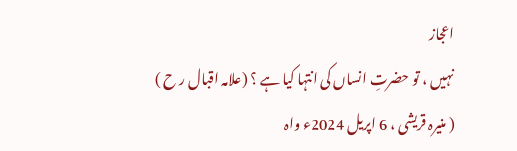اعجاز
نہیں ، تو حضرتِ انساں کی انتہا کیا ہے ؟ (علامہ اقبال ر ح )
( منیرہ قریشی ، 6 اپریل 2024ء واہ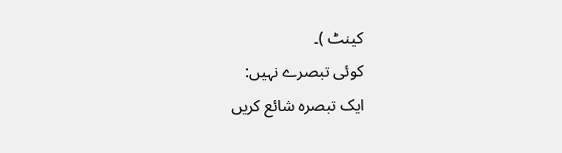کینٹ )۔
کوئی تبصرے نہیں:
ایک تبصرہ شائع کریں